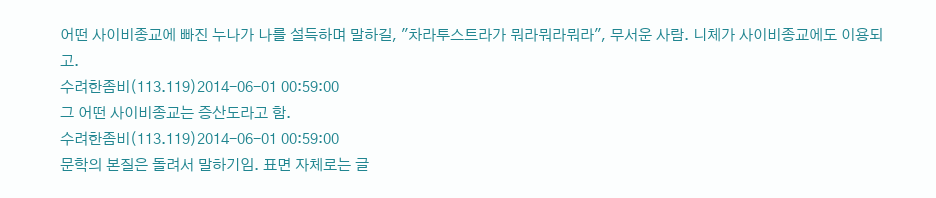어떤 사이비종교에 빠진 누나가 나를 설득하며 말하길, "차라투스트라가 뭐라뭐라뭐라", 무서운 사람. 니체가 사이비종교에도 이용되고.
수려한좀비(113.119)2014-06-01 00:59:00
그 어떤 사이비종교는 증산도라고 함.
수려한좀비(113.119)2014-06-01 00:59:00
문학의 본질은 돌려서 말하기임. 표면 자체로는 글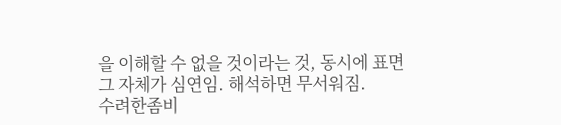을 이해할 수 없을 것이라는 것, 동시에 표면 그 자체가 심연임. 해석하면 무서워짐.
수려한좀비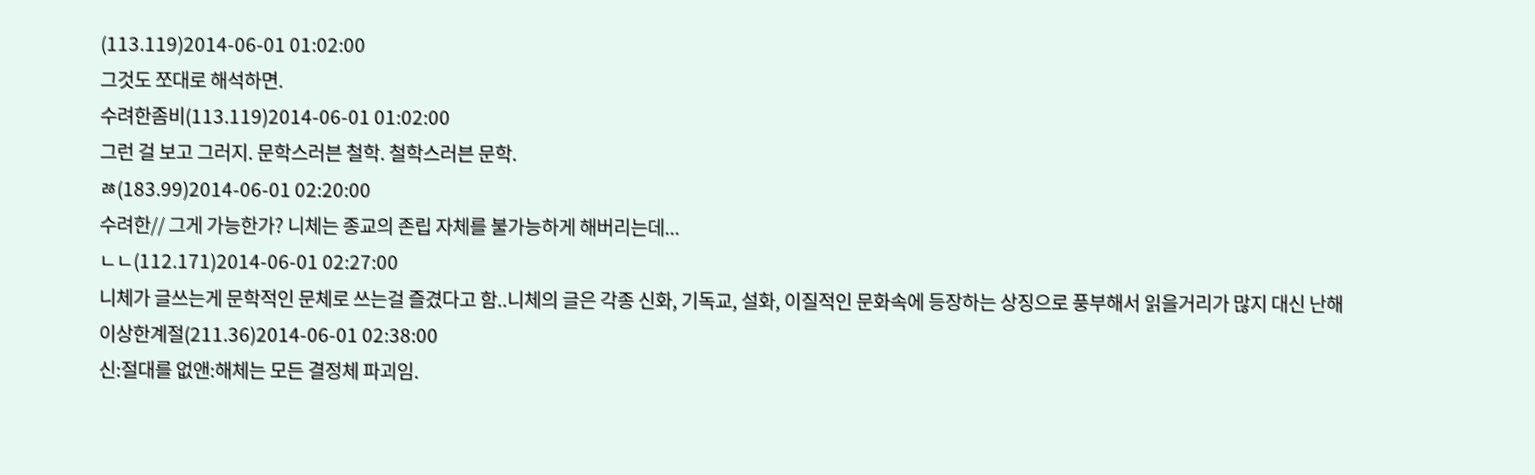(113.119)2014-06-01 01:02:00
그것도 쪼대로 해석하면.
수려한좀비(113.119)2014-06-01 01:02:00
그런 걸 보고 그러지. 문학스러븐 철학. 철학스러븐 문학.
ㅀ(183.99)2014-06-01 02:20:00
수려한// 그게 가능한가? 니체는 종교의 존립 자체를 불가능하게 해버리는데...
ㄴㄴ(112.171)2014-06-01 02:27:00
니체가 글쓰는게 문학적인 문체로 쓰는걸 즐겼다고 함..니체의 글은 각종 신화, 기독교, 설화, 이질적인 문화속에 등장하는 상징으로 풍부해서 읽을거리가 많지 대신 난해
이상한계절(211.36)2014-06-01 02:38:00
신:절대를 없앤:해체는 모든 결정체 파괴임.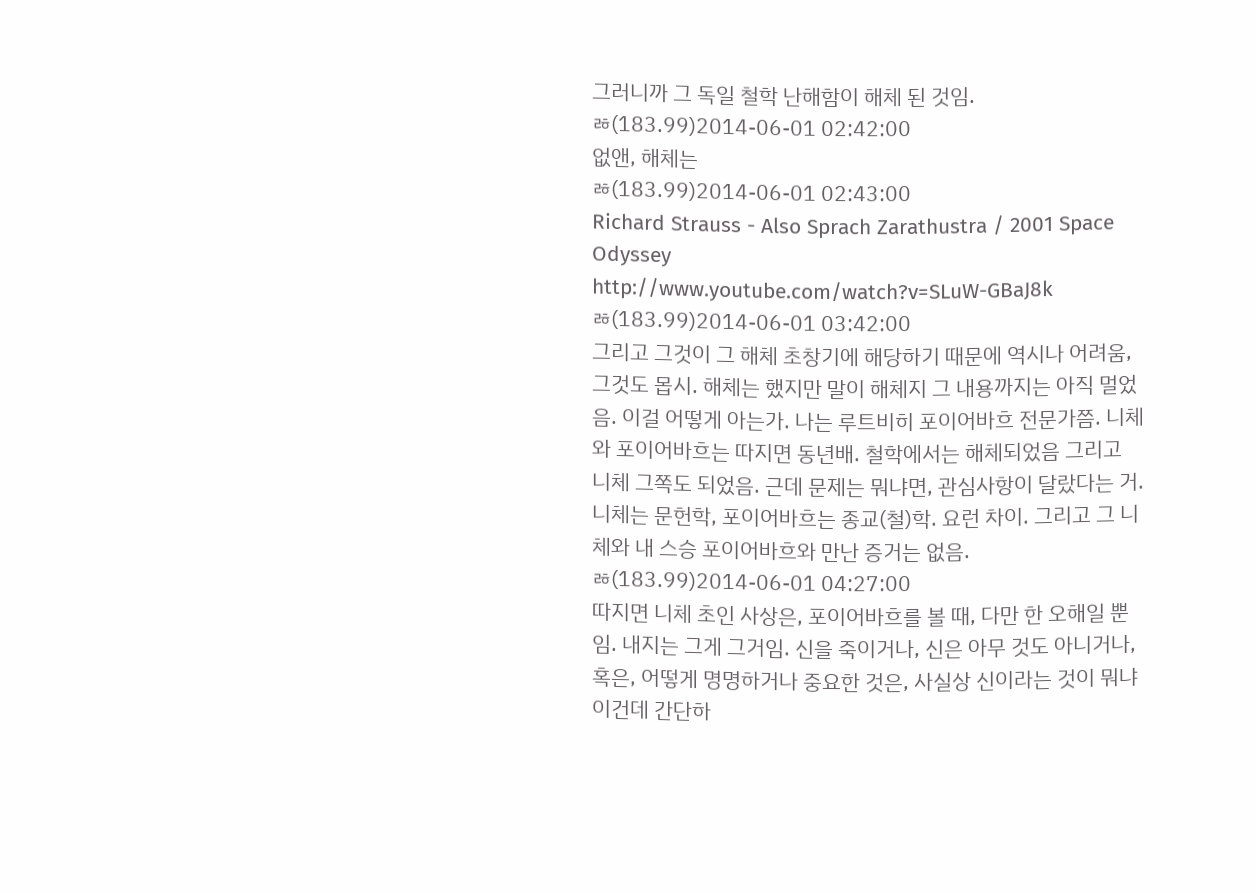그러니까 그 독일 철학 난해함이 해체 된 것임.
ㅀ(183.99)2014-06-01 02:42:00
없앤, 해체는
ㅀ(183.99)2014-06-01 02:43:00
Richard Strauss - Also Sprach Zarathustra / 2001 Space Odyssey
http://www.youtube.com/watch?v=SLuW-GBaJ8k
ㅀ(183.99)2014-06-01 03:42:00
그리고 그것이 그 해체 초창기에 해당하기 때문에 역시나 어려움, 그것도 몹시. 해체는 했지만 말이 해체지 그 내용까지는 아직 멀었음. 이걸 어떻게 아는가. 나는 루트비히 포이어바흐 전문가쯤. 니체와 포이어바흐는 따지면 동년배. 철학에서는 해체되었음 그리고 니체 그쪽도 되었음. 근데 문제는 뭐냐면, 관심사항이 달랐다는 거. 니체는 문헌학, 포이어바흐는 종교(철)학. 요런 차이. 그리고 그 니체와 내 스승 포이어바흐와 만난 증거는 없음.
ㅀ(183.99)2014-06-01 04:27:00
따지면 니체 초인 사상은, 포이어바흐를 볼 때, 다만 한 오해일 뿐임. 내지는 그게 그거임. 신을 죽이거나, 신은 아무 것도 아니거나, 혹은, 어떻게 명명하거나 중요한 것은, 사실상 신이라는 것이 뭐냐 이건데 간단하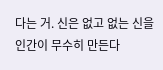다는 거. 신은 없고 없는 신을 인간이 무수히 만든다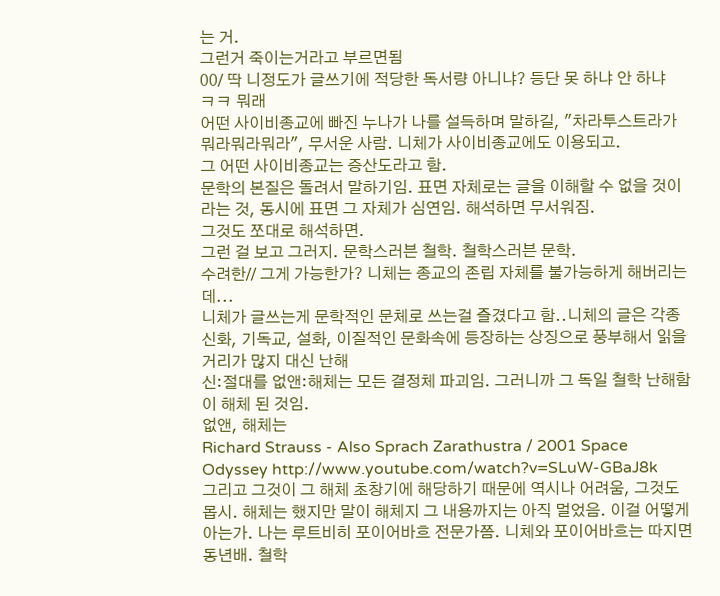는 거.
그런거 죽이는거라고 부르면됨
00/ 딱 니정도가 글쓰기에 적당한 독서량 아니냐? 등단 못 하냐 안 하냐
ㅋㅋ 뭐래
어떤 사이비종교에 빠진 누나가 나를 설득하며 말하길, "차라투스트라가 뭐라뭐라뭐라", 무서운 사람. 니체가 사이비종교에도 이용되고.
그 어떤 사이비종교는 증산도라고 함.
문학의 본질은 돌려서 말하기임. 표면 자체로는 글을 이해할 수 없을 것이라는 것, 동시에 표면 그 자체가 심연임. 해석하면 무서워짐.
그것도 쪼대로 해석하면.
그런 걸 보고 그러지. 문학스러븐 철학. 철학스러븐 문학.
수려한// 그게 가능한가? 니체는 종교의 존립 자체를 불가능하게 해버리는데...
니체가 글쓰는게 문학적인 문체로 쓰는걸 즐겼다고 함..니체의 글은 각종 신화, 기독교, 설화, 이질적인 문화속에 등장하는 상징으로 풍부해서 읽을거리가 많지 대신 난해
신:절대를 없앤:해체는 모든 결정체 파괴임. 그러니까 그 독일 철학 난해함이 해체 된 것임.
없앤, 해체는
Richard Strauss - Also Sprach Zarathustra / 2001 Space Odyssey http://www.youtube.com/watch?v=SLuW-GBaJ8k
그리고 그것이 그 해체 초창기에 해당하기 때문에 역시나 어려움, 그것도 몹시. 해체는 했지만 말이 해체지 그 내용까지는 아직 멀었음. 이걸 어떻게 아는가. 나는 루트비히 포이어바흐 전문가쯤. 니체와 포이어바흐는 따지면 동년배. 철학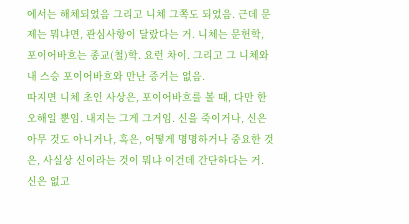에서는 해체되었음 그리고 니체 그쪽도 되었음. 근데 문제는 뭐냐면, 관심사항이 달랐다는 거. 니체는 문헌학, 포이어바흐는 종교(철)학. 요런 차이. 그리고 그 니체와 내 스승 포이어바흐와 만난 증거는 없음.
따지면 니체 초인 사상은, 포이어바흐를 볼 때, 다만 한 오해일 뿐임. 내지는 그게 그거임. 신을 죽이거나, 신은 아무 것도 아니거나, 혹은, 어떻게 명명하거나 중요한 것은, 사실상 신이라는 것이 뭐냐 이건데 간단하다는 거. 신은 없고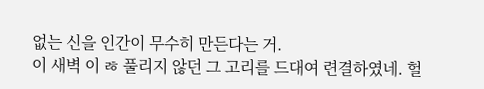없는 신을 인간이 무수히 만든다는 거.
이 새벽 이 ㅀ 풀리지 않던 그 고리를 드대여 련결하였네. 헐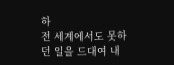하
전 세계에서도 못하던 일을 드대여 내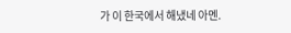가 이 한국에서 해냈네 아멘.